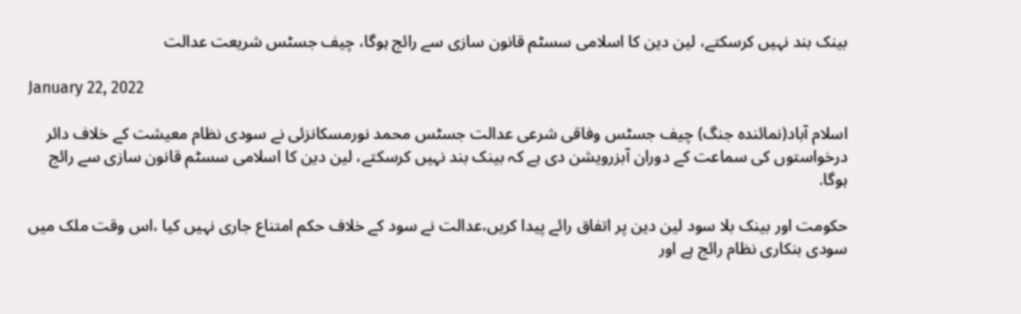بینک بند نہیں کرسکتے، لین دین کا اسلامی سسٹم قانون سازی سے رائج ہوگا، چیف جسٹس شریعت عدالت

January 22, 2022

اسلام آباد(نمائندہ جنگ) چیف جسٹس وفاقی شرعی عدالت جسٹس محمد نورمسکانزئی نے سودی نظام معیشت کے خلاف دائر درخواستوں کی سماعت کے دوران آبزرویشن دی ہے کہ بینک بند نہیں کرسکتے، لین دین کا اسلامی سسٹم قانون سازی سے رائج ہوگا.

حکومت اور بینک بلا سود لین دین پر اتفاق رائے پیدا کریں،عدالت نے سود کے خلاف حکم امتناع جاری نہیں کیا ،اس وقت ملک میں سودی بنکاری نظام رائج ہے اور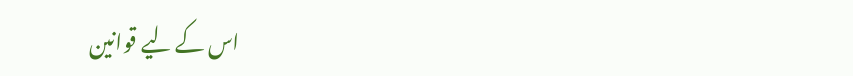اس کے لیے قوانین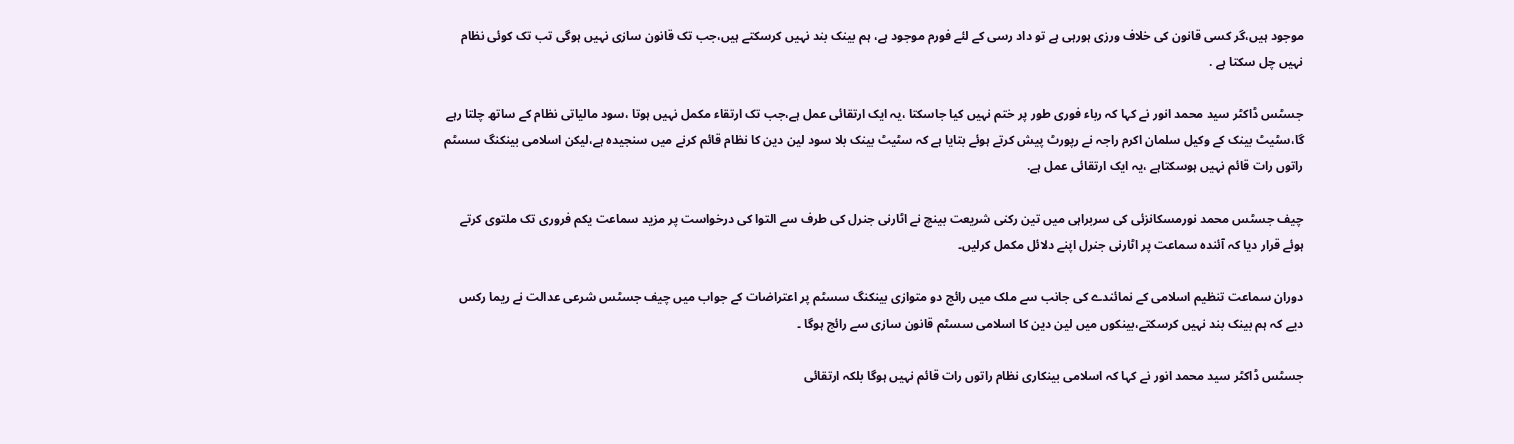موجود ہیں،گر کسی قانون کی خلاف ورزی ہورہی ہے تو داد رسی کے لئے فورم موجود ہے، ہم بینک بند نہیں کرسکتے ہیں،جب تک قانون سازی نہیں ہوگی تب تک کوئی نظام نہیں چل سکتا ہے .

جسٹس ڈاکٹر سید محمد انور نے کہا کہ رباء فوری طور پر ختم نہیں کیا جاسکتا ،یہ ایک ارتقائی عمل ہے،جب تک ارتقاء مکمل نہیں ہوتا ،سود مالیاتی نظام کے ساتھ چلتا رہے گا،سٹیٹ بینک کے وکیل سلمان اکرم راجہ نے رپورٹ پیش کرتے ہوئے بتایا ہے کہ سٹیٹ بینک بلا سود لین دین کا نظام قائم کرنے میں سنجیدہ ہے،لیکن اسلامی بینکنگ سسٹم راتوں رات قائم نہیں ہوسکتاہے ،یہ ایک ارتقائی عمل ہے.

چیف جسٹس محمد نورمسکانزئی کی سربراہی میں تین رکنی شریعت بینچ نے اٹارنی جنرل کی طرف سے التوا کی درخواست پر مزید سماعت یکم فروری تک ملتوی کرتے ہوئے قرار دیا کہ آئندہ سماعت پر اٹارنی جنرل اپنے دلائل مکمل کرلیں۔

دوران سماعت تنظیم اسلامی کے نمائندے کی جانب سے ملک میں رائج دو متوازی بینکنگ سسٹم پر اعتراضات کے جواب میں چیف جسٹس شرعی عدالت نے ریما رکس دیے کہ ہم بینک بند نہیں کرسکتے،بینکوں میں لین دین کا اسلامی سسٹم قانون سازی سے رائج ہوگا ۔

جسٹس ڈاکٹر سید محمد انور نے کہا کہ اسلامی بینکاری نظام راتوں رات قائم نہیں ہوگا بلکہ ارتقائی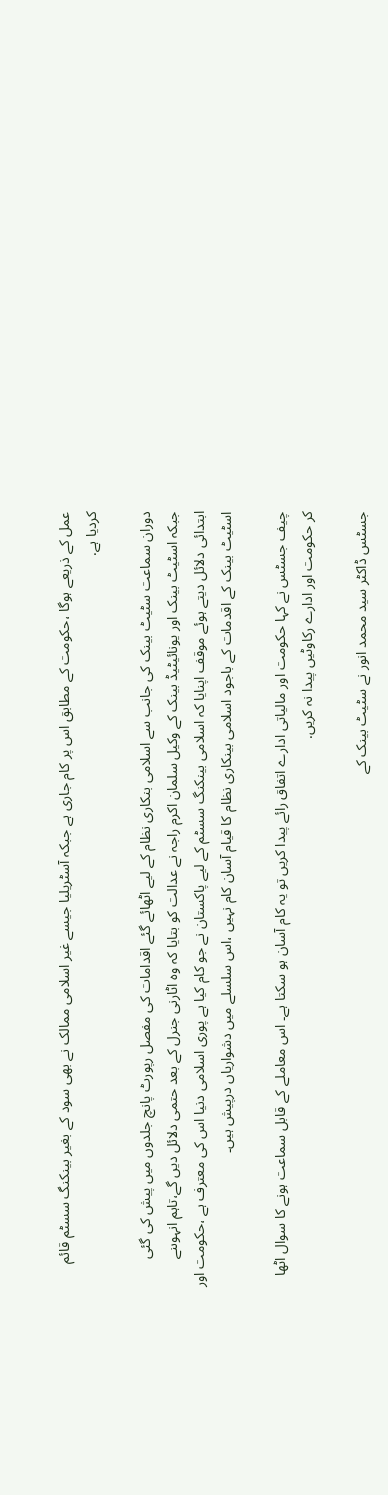عمل کے ذریعے ہوگا ،حکومت کے مطابق اس پر کام جاری ہے جبکہ آسٹریلیا جیسے غیر اسلامی ممالک نے بھی سود کے بغیر بینکنگ سسٹم قائم کردیا ہے.

دوران سماعت سٹیٹ بینک کی جانب سے اسلامی بنکاری نظام کے لیے اٹھائے گئے اقدامات کی مفصل رپورٹ پانچ جلدوں میں پیش کی گئی جبکہ اسٹیٹ بینک اور یونائیٹیڈ بینک کے وکیل سلمان اکرم راجہ نے عدالت کو بتایا کہ وہ اٹارنی جنرل کے بعد حتمی دلائل دیں گے،تاہم انہوںنے ابتدائی دلائل دیتے ہوئے موقف اپنایا کہ اسلامی بینکنگ سسٹم کے لیے پاکستان نے جو کام کیا ہے پوری اسلامی دنیا اس کی معترف ہے ،حکومت اور اسٹیٹ بینک کے اقدمات کے باجود اسلامی بینکاری نظام کا قیام آسان کام نہیں ،اس سلسلے میں دشواریاں درپیش ہیں۔

چیف جسٹس نے کہا حکومت اور مالیاتی ادارے اتفاق رائے پیدا کریں تو یہ کام آسان ہو سکتا ہے۔ اس معاملے کے قابل سماعت ہونے کا سوال اٹھا کر حکومت اور ادارے رکاوٹیں پیدا نہ کریں.

جسٹس ڈاکٹر سید محمد انور نے سٹیٹ بینک کے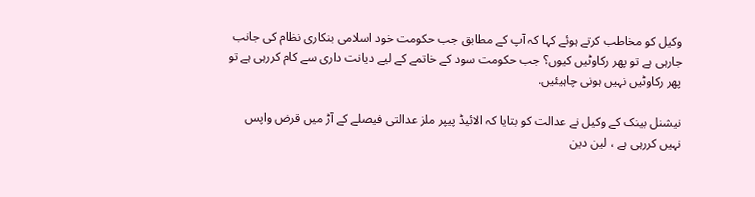وکیل کو مخاطب کرتے ہوئے کہا کہ آپ کے مطابق جب حکومت خود اسلامی بنکاری نظام کی جانب جارہی ہے تو پھر رکاوٹیں کیوں؟ جب حکومت سود کے خاتمے کے لیے دیانت داری سے کام کررہی ہے تو پھر رکاوٹیں نہیں ہونی چاہیئیں.

نیشنل بینک کے وکیل نے عدالت کو بتایا کہ الائیڈ پیپر ملز عدالتی فیصلے کے آڑ میں قرض واپس نہیں کررہی ہے ، لین دین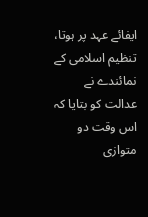ایفائے عہد پر ہوتا، تنظیم اسلامی کے نمائندے نے عدالت کو بتایا کہ اس وقت دو متوازی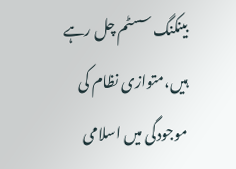بینکنگ سسٹم چل رہے ہیں،متوازی نظام کی موجودگی میں اسلامی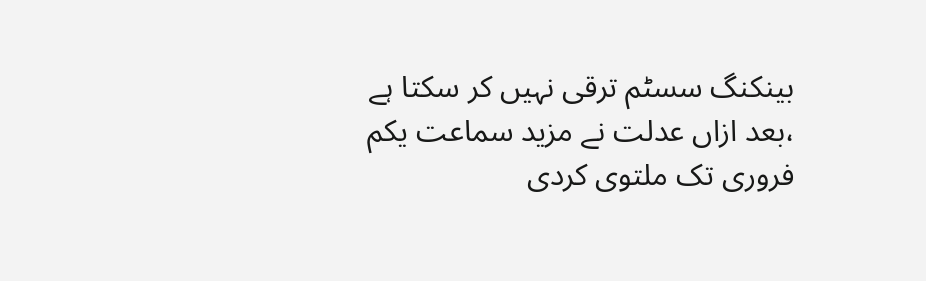بینکنگ سسٹم ترقی نہیں کر سکتا ہے ،بعد ازاں عدلت نے مزید سماعت یکم فروری تک ملتوی کردی